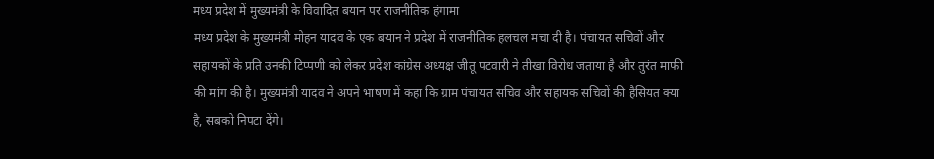मध्य प्रदेश में मुख्यमंत्री के विवादित बयान पर राजनीतिक हंगामा
मध्य प्रदेश के मुख्यमंत्री मोहन यादव के एक बयान ने प्रदेश में राजनीतिक हलचल मचा दी है। पंचायत सचिवों और सहायकों के प्रति उनकी टिप्पणी को लेकर प्रदेश कांग्रेस अध्यक्ष जीतू पटवारी ने तीखा विरोध जताया है और तुरंत माफी की मांग की है। मुख्यमंत्री यादव ने अपने भाषण में कहा कि ग्राम पंचायत सचिव और सहायक सचिवों की हैसियत क्या है, सबको निपटा देंगे।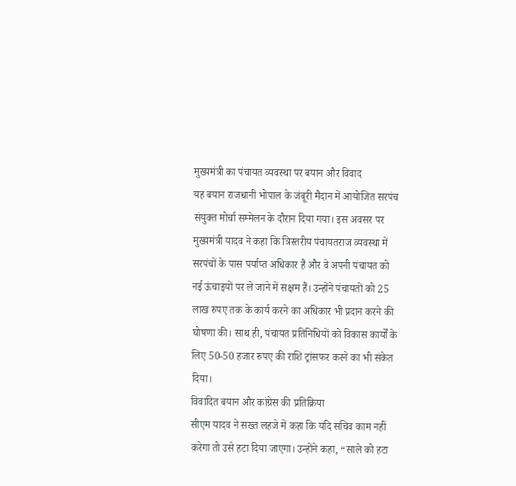मुख्यमंत्री का पंचायत व्यवस्था पर बयान और विवाद
यह बयान राजधानी भोपाल के जंबूरी मैदान में आयोजित सरपंच संयुक्त मोर्चा सम्मेलन के दौरान दिया गया। इस अवसर पर मुख्यमंत्री यादव ने कहा कि त्रिस्तरीय पंचायतराज व्यवस्था में सरपंचों के पास पर्याप्त अधिकार हैं और वे अपनी पंचायत को नई ऊंचाइयों पर ले जाने में सक्षम हैं। उन्होंने पंचायतों को 25 लाख रुपए तक के कार्य करने का अधिकार भी प्रदान करने की घोषणा की। साथ ही, पंचायत प्रतिनिधियों को विकास कार्यों के लिए 50-50 हजार रुपए की राशि ट्रांसफर करने का भी संकेत दिया।
विवादित बयान और कांग्रेस की प्रतिक्रिया
सीएम यादव ने सख्त लहजे में कहा कि यदि सचिव काम नहीं करेगा तो उसे हटा दिया जाएगा। उन्होंने कहा, “साले को हटा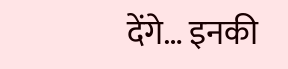देंगे… इनकी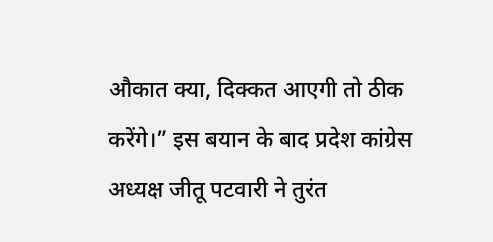औकात क्या, दिक्कत आएगी तो ठीक करेंगे।” इस बयान के बाद प्रदेश कांग्रेस अध्यक्ष जीतू पटवारी ने तुरंत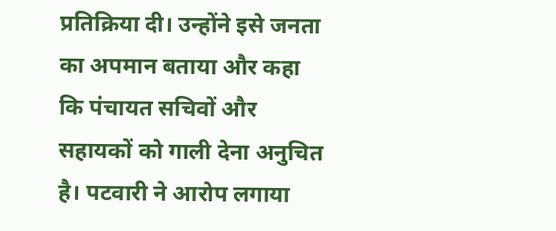प्रतिक्रिया दी। उन्होंने इसे जनता का अपमान बताया और कहा कि पंचायत सचिवों और सहायकों को गाली देना अनुचित है। पटवारी ने आरोप लगाया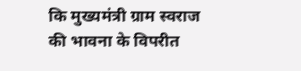कि मुख्यमंत्री ग्राम स्वराज की भावना के विपरीत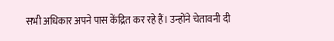सभी अधिकार अपने पास केंद्रित कर रहे हैं। उन्होंने चेतावनी दी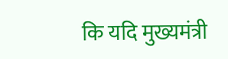कि यदि मुख्यमंत्री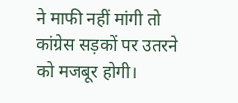ने माफी नहीं मांगी तो कांग्रेस सड़कों पर उतरने को मजबूर होगी।